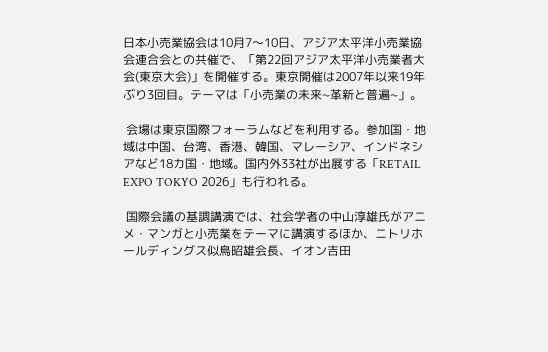日本小売業協会は10月7〜10日、アジア太平洋小売業協会連合会との共催で、「第22回アジア太平洋小売業者大会(東京大会)」を開催する。東京開催は2007年以来19年ぶり3回目。テーマは「小売業の未来~革新と普遍~」。

 会場は東京国際フォーラムなどを利用する。参加国・地域は中国、台湾、香港、韓国、マレーシア、インドネシアなど18カ国・地域。国内外33社が出展する「RETAIL EXPO TOKYO 2026」も行われる。

 国際会議の基調講演では、社会学者の中山淳雄氏がアニメ・マンガと小売業をテーマに講演するほか、ニトリホールディングス似鳥昭雄会長、イオン吉田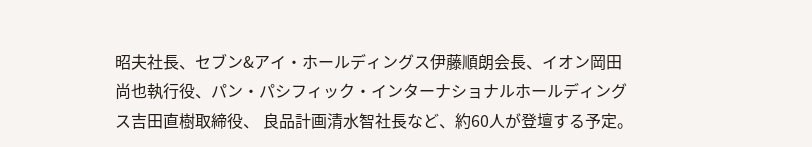昭夫社長、セブン&アイ・ホールディングス伊藤順朗会長、イオン岡田尚也執行役、パン・パシフィック・インターナショナルホールディングス吉田直樹取締役、 良品計画清水智社長など、約60人が登壇する予定。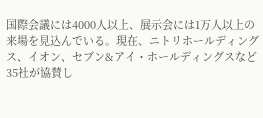国際会議には4000人以上、展示会には1万人以上の来場を見込んでいる。現在、ニトリホールディングス、イオン、セブン&アイ・ホールディングスなど35社が協賛し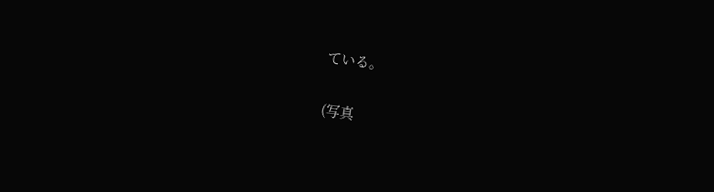ている。

(写真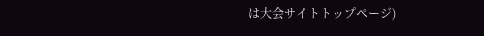は大会サイトトップページ)